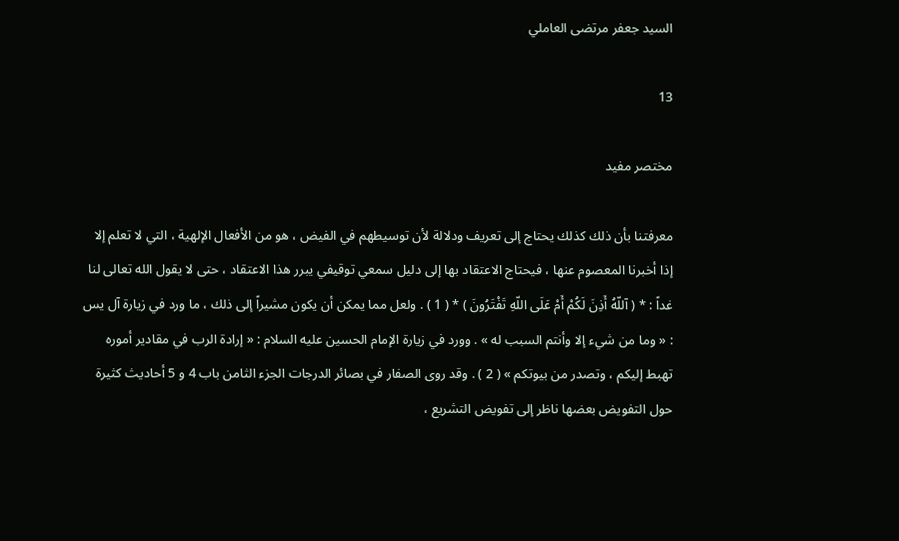السيد جعفر مرتضى العاملي

13

مختصر مفيد

معرفتنا بأن ذلك كذلك يحتاج إلى تعريف ودلالة لأن توسيطهم في الفيض ، هو من الأفعال الإلهية ، التي لا تعلم إلا إذا أخبرنا المعصوم عنها ، فيحتاج الاعتقاد بها إلى دليل سمعي توقيفي يبرر هذا الاعتقاد ، حتى لا يقول الله تعالى لنا غداً : * ( آللّهُ أَذِنَ لَكُمْ أَمْ عَلَى اللّهِ تَفْتَرُونَ ) * ( 1 ) . ولعل مما يمكن أن يكون مشيراً إلى ذلك ، ما ورد في زيارة آل يس : « وما من شيء إلا وأنتم السبب له » . وورد في زيارة الإمام الحسين عليه السلام : « إرادة الرب في مقادير أموره تهبط إليكم ، وتصدر من بيوتكم » ( 2 ) . وقد روى الصفار في بصائر الدرجات الجزء الثامن باب 4 و 5 أحاديث كثيرة حول التفويض بعضها ناظر إلى تفويض التشريع ،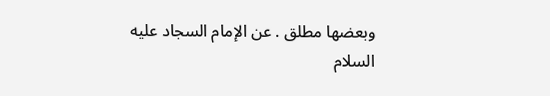وبعضها مطلق . عن الإمام السجاد عليه السلام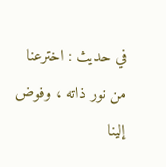في حديث : اخترعنا من نور ذاته ، وفوض إلينا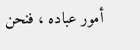أمور عباده ، فنحن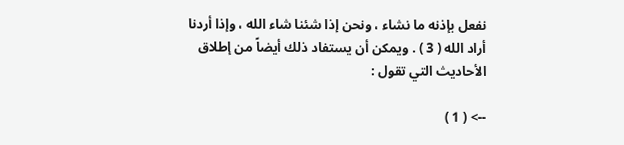نفعل بإذنه ما نشاء ، ونحن إذا شئنا شاء الله ، وإذا أردنا أراد الله ( 3 ) . ويمكن أن يستفاد ذلك أيضاً من إطلاق الأحاديث التي تقول :

--> ( 1 )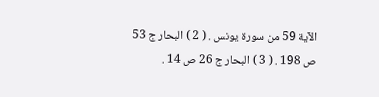الآية 59 من سورة يونس . ( 2 ) البحار ج 53 ص 198 . ( 3 ) البحار ج 26 ص 14 .